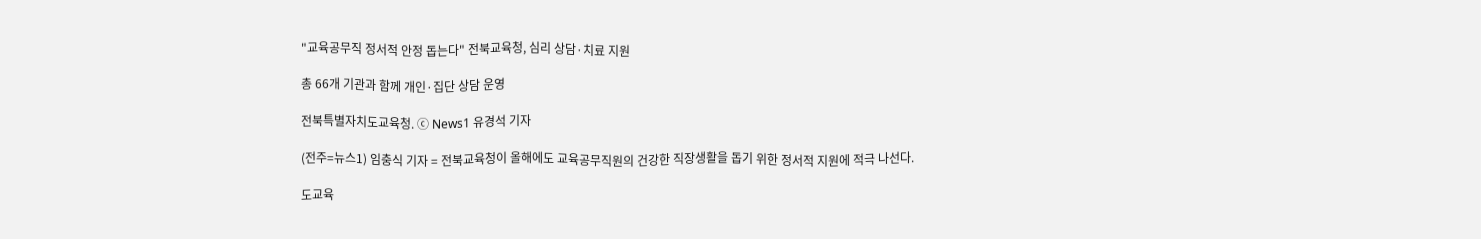"교육공무직 정서적 안정 돕는다" 전북교육청, 심리 상담·치료 지원

총 66개 기관과 함께 개인·집단 상담 운영

전북특별자치도교육청. ⓒ News1 유경석 기자

(전주=뉴스1) 임충식 기자 = 전북교육청이 올해에도 교육공무직원의 건강한 직장생활을 돕기 위한 정서적 지원에 적극 나선다.

도교육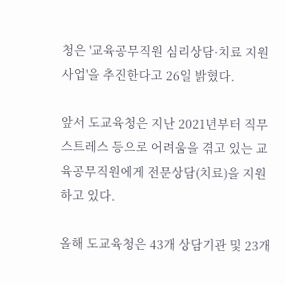청은 '교육공무직원 심리상담·치료 지원 사업'을 추진한다고 26일 밝혔다.

앞서 도교육청은 지난 2021년부터 직무 스트레스 등으로 어려움을 겪고 있는 교육공무직원에게 전문상담(치료)을 지원하고 있다.

올해 도교육청은 43개 상담기관 및 23개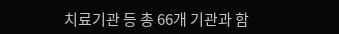치료기관 등 총 66개 기관과 함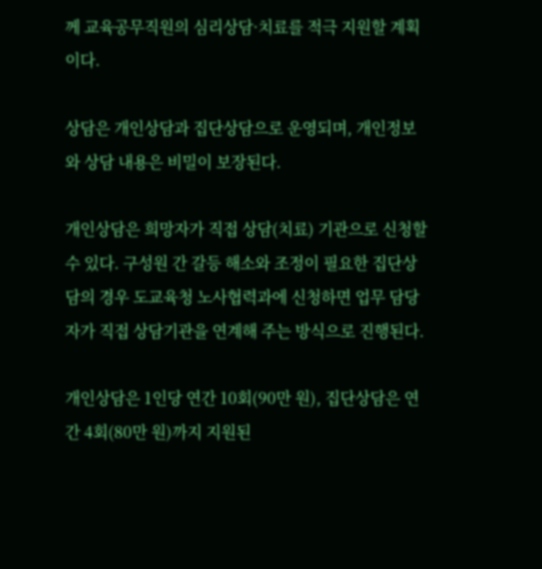께 교육공무직원의 심리상담·치료를 적극 지원할 계획이다.

상담은 개인상담과 집단상담으로 운영되며, 개인정보와 상담 내용은 비밀이 보장된다.

개인상담은 희망자가 직접 상담(치료) 기관으로 신청할 수 있다. 구성원 간 갈등 해소와 조정이 필요한 집단상담의 경우 도교육청 노사협력과에 신청하면 업무 담당자가 직접 상담기관을 연계해 주는 방식으로 진행된다.

개인상담은 1인당 연간 10회(90만 원), 집단상담은 연간 4회(80만 원)까지 지원된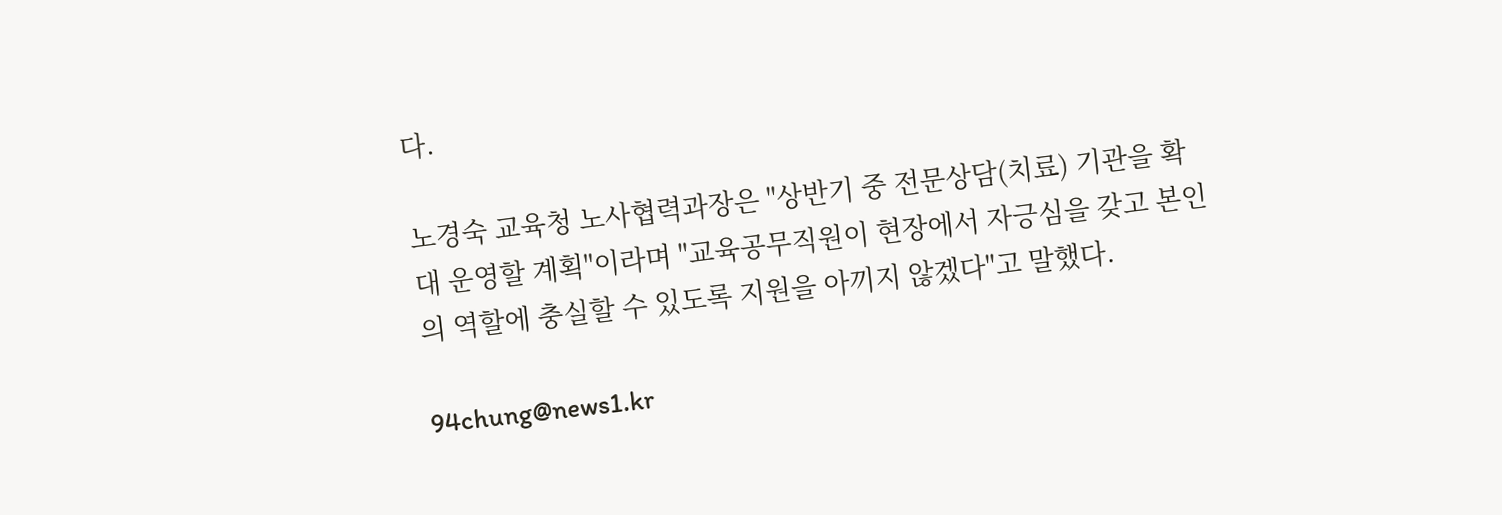다.

노경숙 교육청 노사협력과장은 "상반기 중 전문상담(치료) 기관을 확대 운영할 계획"이라며 "교육공무직원이 현장에서 자긍심을 갖고 본인의 역할에 충실할 수 있도록 지원을 아끼지 않겠다"고 말했다.

94chung@news1.kr